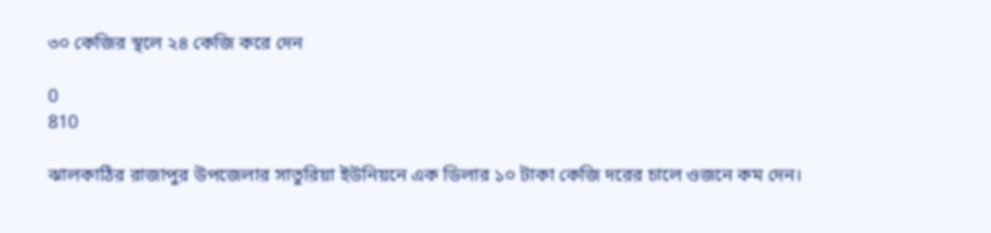৩০ কেজির স্থলে ২৪ কেজি করে দেন

0
810

ঝালকাঠির রাজাপুর উপজেলার সাতুরিয়া ইউনিয়নে এক ডিলার ১০ টাকা কেজি দরের চালে ওজনে কম দেন।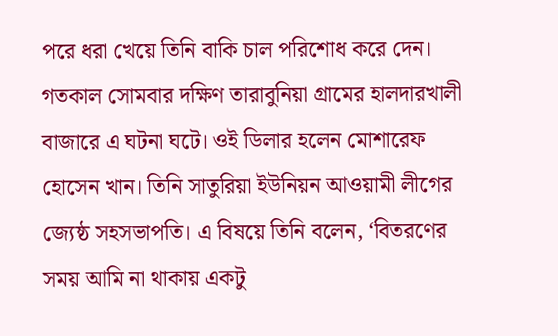পরে ধরা খেয়ে তিনি বাকি চাল পরিশোধ করে দেন। গতকাল সোমবার দক্ষিণ তারাবুনিয়া গ্রামের হালদারখালী বাজারে এ ঘটনা ঘটে। ওই ডিলার হলেন মোশারেফ হোসেন খান। তিনি সাতুরিয়া ইউনিয়ন আওয়ামী লীগের জ্যেষ্ঠ সহসভাপতি। এ বিষয়ে তিনি বলেন, ‘বিতরণের সময় আমি না থাকায় একটু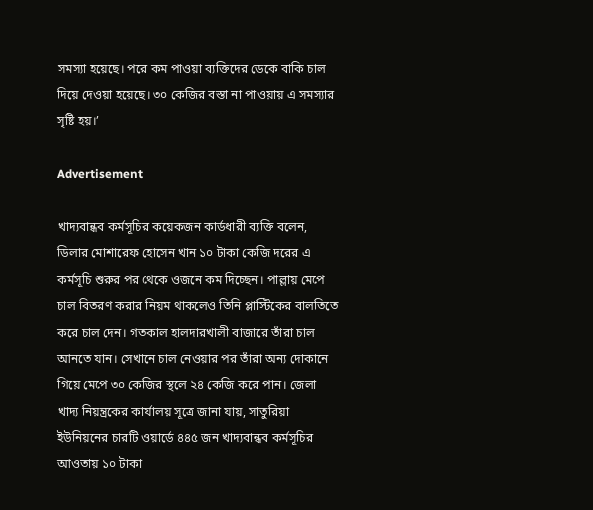সমস্যা হয়েছে। পরে কম পাওয়া ব্যক্তিদের ডেকে বাকি চাল দিয়ে দেওয়া হয়েছে। ৩০ কেজির বস্তা না পাওয়ায় এ সমস্যার সৃষ্টি হয়।’

Advertisement

খাদ্যবান্ধব কর্মসূচির কয়েকজন কার্ডধারী ব্যক্তি বলেন, ডিলার মোশারেফ হোসেন খান ১০ টাকা কেজি দরের এ কর্মসূচি শুরুর পর থেকে ওজনে কম দিচ্ছেন। পাল্লায় মেপে চাল বিতরণ করার নিয়ম থাকলেও তিনি প্লাস্টিকের বালতিতে করে চাল দেন। গতকাল হালদারখালী বাজারে তাঁরা চাল আনতে যান। সেখানে চাল নেওয়ার পর তাঁরা অন্য দোকানে গিয়ে মেপে ৩০ কেজির স্থলে ২৪ কেজি করে পান। জেলা খাদ্য নিয়ন্ত্রকের কার্যালয় সূত্রে জানা যায়, সাতুরিয়া ইউনিয়নের চারটি ওয়ার্ডে ৪৪৫ জন খাদ্যবান্ধব কর্মসূচির আওতায় ১০ টাকা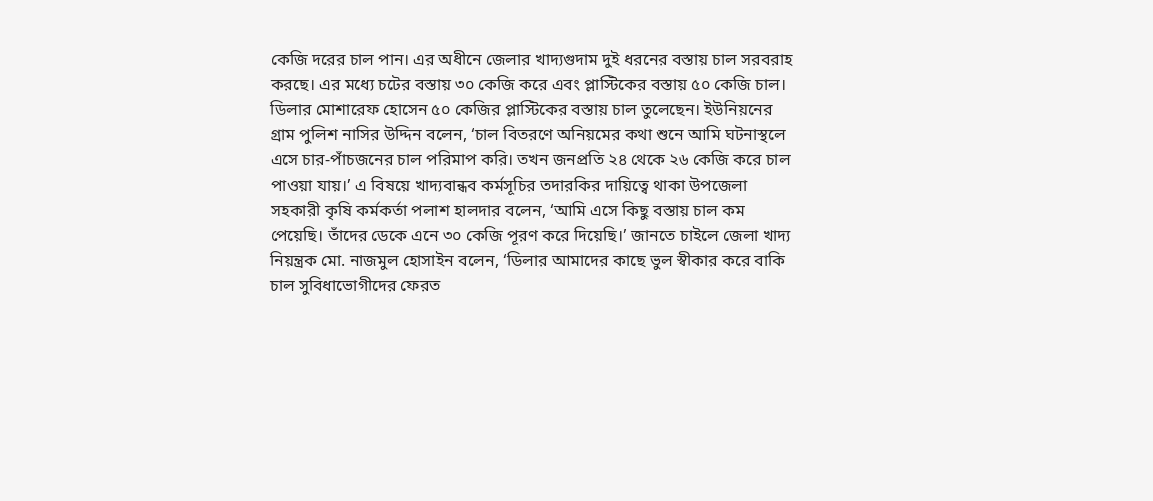কেজি দরের চাল পান। এর অধীনে জেলার খাদ্যগুদাম দুই ধরনের বস্তায় চাল সরবরাহ করছে। এর মধ্যে চটের বস্তায় ৩০ কেজি করে এবং প্লাস্টিকের বস্তায় ৫০ কেজি চাল। ডিলার মোশারেফ হোসেন ৫০ কেজির প্লাস্টিকের বস্তায় চাল তুলেছেন। ইউনিয়নের গ্রাম পুলিশ নাসির উদ্দিন বলেন, ‘চাল বিতরণে অনিয়মের কথা শুনে আমি ঘটনাস্থলে এসে চার-পাঁচজনের চাল পরিমাপ করি। তখন জনপ্রতি ২৪ থেকে ২৬ কেজি করে চাল পাওয়া যায়।’ এ বিষয়ে খাদ্যবান্ধব কর্মসূচির তদারকির দায়িত্বে থাকা উপজেলা সহকারী কৃষি কর্মকর্তা পলাশ হালদার বলেন, ‘আমি এসে কিছু বস্তায় চাল কম পেয়েছি। তাঁদের ডেকে এনে ৩০ কেজি পূরণ করে দিয়েছি।’ জানতে চাইলে জেলা খাদ্য নিয়ন্ত্রক মো. নাজমুল হোসাইন বলেন, ‘ডিলার আমাদের কাছে ভুল স্বীকার করে বাকি চাল সুবিধাভোগীদের ফেরত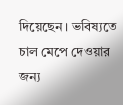দিয়েছেন। ভবিষ্যতে চাল মেপে দেওয়ার জন্য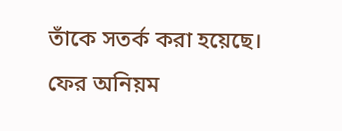তাঁকে সতর্ক করা হয়েছে। ফের অনিয়ম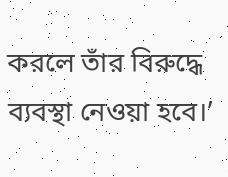করলে তাঁর বিরুদ্ধে ব্যবস্থা নেওয়া হবে।’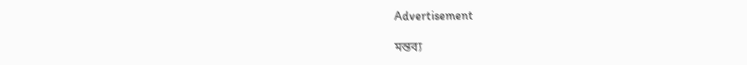Advertisement

মন্তব্য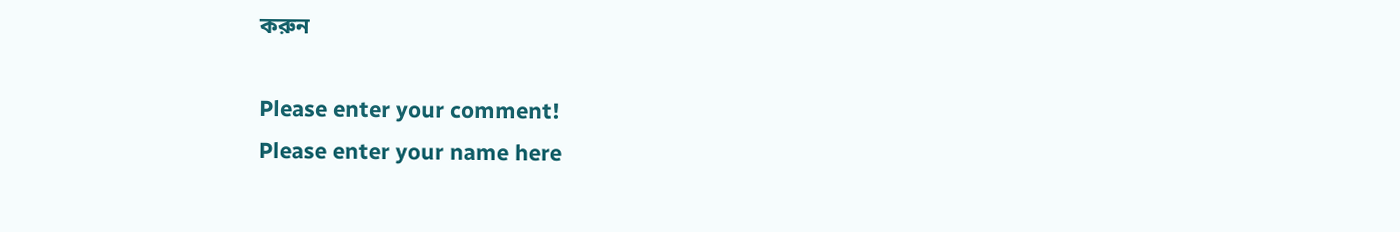করুন

Please enter your comment!
Please enter your name here